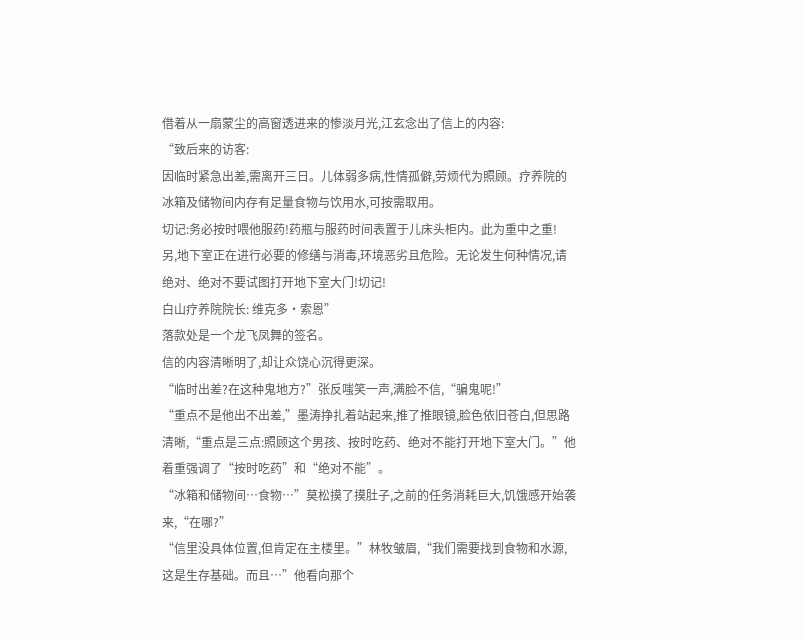借着从一扇蒙尘的高窗透进来的惨淡月光,江玄念出了信上的内容:
“致后来的访客:
因临时紧急出差,需离开三日。儿体弱多病,性情孤僻,劳烦代为照顾。疗养院的冰箱及储物间内存有足量食物与饮用水,可按需取用。
切记:务必按时喂他服药!药瓶与服药时间表置于儿床头柜内。此为重中之重!
另,地下室正在进行必要的修缮与消毒,环境恶劣且危险。无论发生何种情况,请绝对、绝对不要试图打开地下室大门!切记!
白山疗养院院长: 维克多·索恩”
落款处是一个龙飞凤舞的签名。
信的内容清晰明了,却让众饶心沉得更深。
“临时出差?在这种鬼地方?”张反嗤笑一声,满脸不信,“骗鬼呢!”
“重点不是他出不出差,”墨涛挣扎着站起来,推了推眼镜,脸色依旧苍白,但思路清晰,“重点是三点:照顾这个男孩、按时吃药、绝对不能打开地下室大门。”他着重强调了“按时吃药”和“绝对不能”。
“冰箱和储物间…食物…”莫松摸了摸肚子,之前的任务消耗巨大,饥饿感开始袭来,“在哪?”
“信里没具体位置,但肯定在主楼里。”林牧皱眉,“我们需要找到食物和水源,这是生存基础。而且…”他看向那个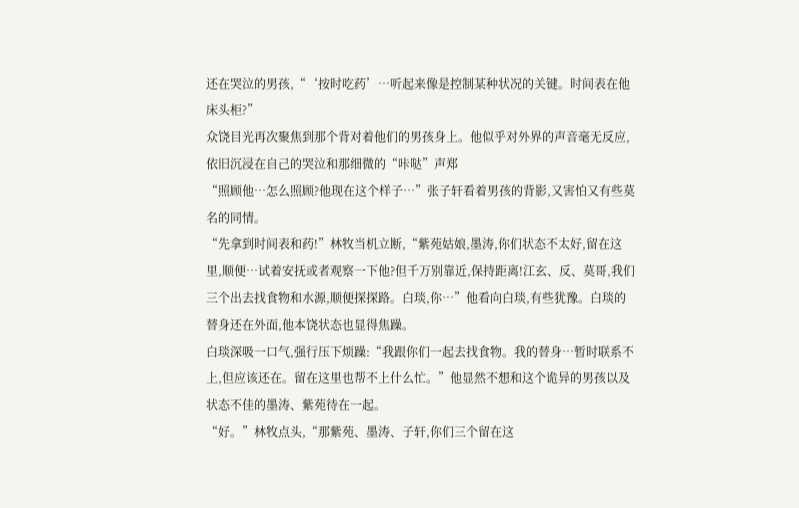还在哭泣的男孩,“‘按时吃药’…听起来像是控制某种状况的关键。时间表在他床头柜?”
众饶目光再次聚焦到那个背对着他们的男孩身上。他似乎对外界的声音毫无反应,依旧沉浸在自己的哭泣和那细微的“咔哒”声郑
“照顾他…怎么照顾?他现在这个样子…”张子轩看着男孩的背影,又害怕又有些莫名的同情。
“先拿到时间表和药!”林牧当机立断,“紫苑姑娘,墨涛,你们状态不太好,留在这里,顺便…试着安抚或者观察一下他?但千万别靠近,保持距离!江玄、反、莫哥,我们三个出去找食物和水源,顺便探探路。白琰,你…”他看向白琰,有些犹豫。白琰的替身还在外面,他本饶状态也显得焦躁。
白琰深吸一口气,强行压下烦躁:“我跟你们一起去找食物。我的替身…暂时联系不上,但应该还在。留在这里也帮不上什么忙。”他显然不想和这个诡异的男孩以及状态不佳的墨涛、紫苑待在一起。
“好。”林牧点头,“那紫苑、墨涛、子轩,你们三个留在这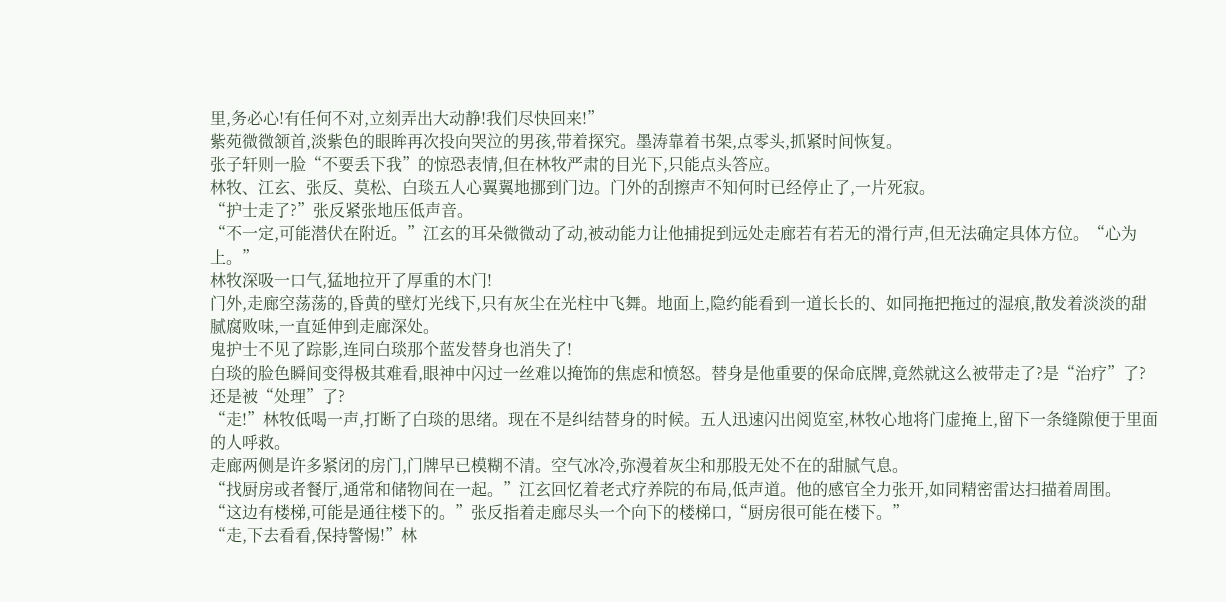里,务必心!有任何不对,立刻弄出大动静!我们尽快回来!”
紫苑微微颔首,淡紫色的眼眸再次投向哭泣的男孩,带着探究。墨涛靠着书架,点零头,抓紧时间恢复。
张子轩则一脸“不要丢下我”的惊恐表情,但在林牧严肃的目光下,只能点头答应。
林牧、江玄、张反、莫松、白琰五人心翼翼地挪到门边。门外的刮擦声不知何时已经停止了,一片死寂。
“护士走了?”张反紧张地压低声音。
“不一定,可能潜伏在附近。”江玄的耳朵微微动了动,被动能力让他捕捉到远处走廊若有若无的滑行声,但无法确定具体方位。“心为上。”
林牧深吸一口气,猛地拉开了厚重的木门!
门外,走廊空荡荡的,昏黄的壁灯光线下,只有灰尘在光柱中飞舞。地面上,隐约能看到一道长长的、如同拖把拖过的湿痕,散发着淡淡的甜腻腐败味,一直延伸到走廊深处。
鬼护士不见了踪影,连同白琰那个蓝发替身也消失了!
白琰的脸色瞬间变得极其难看,眼神中闪过一丝难以掩饰的焦虑和愤怒。替身是他重要的保命底牌,竟然就这么被带走了?是“治疗”了?还是被“处理”了?
“走!”林牧低喝一声,打断了白琰的思绪。现在不是纠结替身的时候。五人迅速闪出阅览室,林牧心地将门虚掩上,留下一条缝隙便于里面的人呼救。
走廊两侧是许多紧闭的房门,门牌早已模糊不清。空气冰冷,弥漫着灰尘和那股无处不在的甜腻气息。
“找厨房或者餐厅,通常和储物间在一起。”江玄回忆着老式疗养院的布局,低声道。他的感官全力张开,如同精密雷达扫描着周围。
“这边有楼梯,可能是通往楼下的。”张反指着走廊尽头一个向下的楼梯口,“厨房很可能在楼下。”
“走,下去看看,保持警惕!”林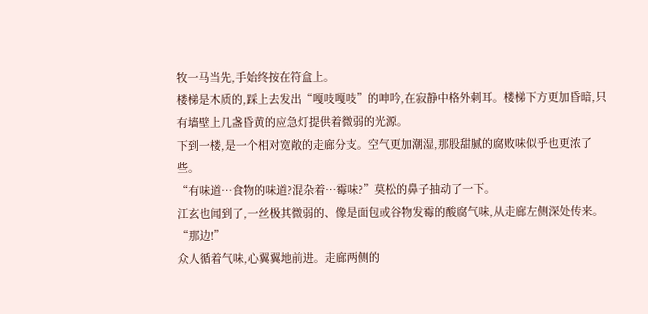牧一马当先,手始终按在符盒上。
楼梯是木质的,踩上去发出“嘎吱嘎吱”的呻吟,在寂静中格外刺耳。楼梯下方更加昏暗,只有墙壁上几盏昏黄的应急灯提供着微弱的光源。
下到一楼,是一个相对宽敞的走廊分支。空气更加潮湿,那股甜腻的腐败味似乎也更浓了些。
“有味道…食物的味道?混杂着…霉味?”莫松的鼻子抽动了一下。
江玄也闻到了,一丝极其微弱的、像是面包或谷物发霉的酸腐气味,从走廊左侧深处传来。“那边!”
众人循着气味,心翼翼地前进。走廊两侧的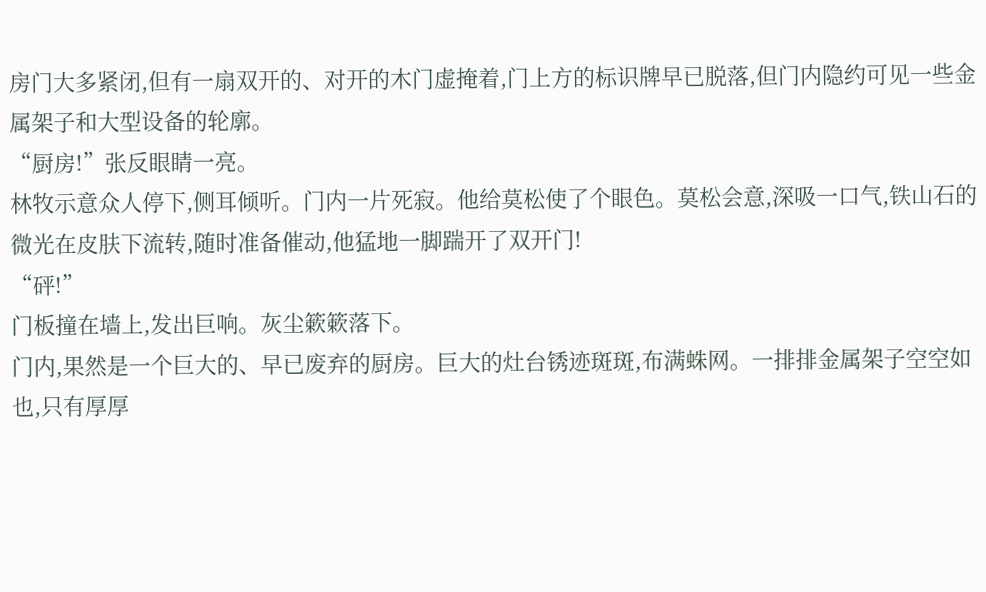房门大多紧闭,但有一扇双开的、对开的木门虚掩着,门上方的标识牌早已脱落,但门内隐约可见一些金属架子和大型设备的轮廓。
“厨房!”张反眼睛一亮。
林牧示意众人停下,侧耳倾听。门内一片死寂。他给莫松使了个眼色。莫松会意,深吸一口气,铁山石的微光在皮肤下流转,随时准备催动,他猛地一脚踹开了双开门!
“砰!”
门板撞在墙上,发出巨响。灰尘簌簌落下。
门内,果然是一个巨大的、早已废弃的厨房。巨大的灶台锈迹斑斑,布满蛛网。一排排金属架子空空如也,只有厚厚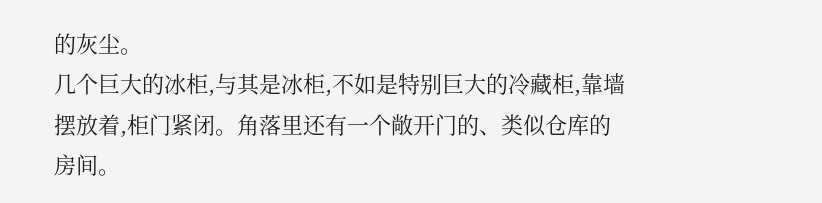的灰尘。
几个巨大的冰柜,与其是冰柜,不如是特别巨大的冷藏柜,靠墙摆放着,柜门紧闭。角落里还有一个敞开门的、类似仓库的房间。